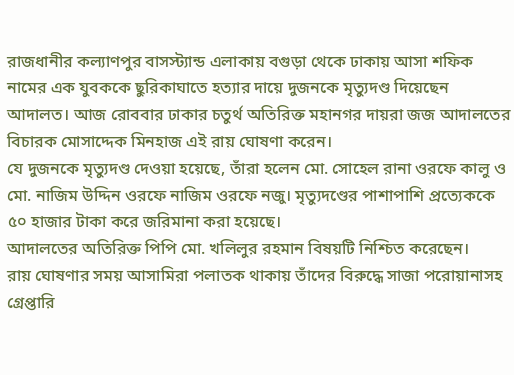রাজধানীর কল্যাণপুর বাসস্ট্যান্ড এলাকায় বগুড়া থেকে ঢাকায় আসা শফিক নামের এক যুবককে ছুরিকাঘাতে হত্যার দায়ে দুজনকে মৃত্যুদণ্ড দিয়েছেন আদালত। আজ রোববার ঢাকার চতুর্থ অতিরিক্ত মহানগর দায়রা জজ আদালতের বিচারক মোসাদ্দেক মিনহাজ এই রায় ঘোষণা করেন।
যে দুজনকে মৃত্যুদণ্ড দেওয়া হয়েছে, তাঁরা হলেন মো. সোহেল রানা ওরফে কালু ও মো. নাজিম উদ্দিন ওরফে নাজিম ওরফে নজু। মৃত্যুদণ্ডের পাশাপাশি প্রত্যেককে ৫০ হাজার টাকা করে জরিমানা করা হয়েছে।
আদালতের অতিরিক্ত পিপি মো. খলিলুর রহমান বিষয়টি নিশ্চিত করেছেন।
রায় ঘোষণার সময় আসামিরা পলাতক থাকায় তাঁদের বিরুদ্ধে সাজা পরোয়ানাসহ গ্রেপ্তারি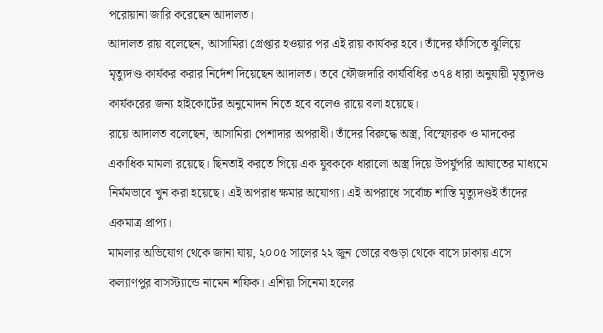পরোয়ানা জারি করেছেন আদালত।
আদালত রায় বলেছেন, আসামিরা গ্রেপ্তার হওয়ার পর এই রায় কার্যকর হবে। তাঁদের ফাঁসিতে ঝুলিয়ে মৃত্যুদণ্ড কার্যকর করার নির্দেশ দিয়েছেন আদালত। তবে ফৌজদারি কার্যবিধির ৩৭৪ ধারা অনুযায়ী মৃত্যুদণ্ড কার্যকরের জন্য হাইকোর্টের অনুমোদন নিতে হবে বলেও রায়ে বলা হয়েছে।
রায়ে আদালত বলেছেন, আসামিরা পেশাদার অপরাধী। তাঁদের বিরুদ্ধে অস্ত্র, বিস্ফোরক ও মাদকের একাধিক মামলা রয়েছে। ছিনতাই করতে গিয়ে এক যুবককে ধারালো অস্ত্র দিয়ে উপর্যুপরি আঘাতের মাধ্যমে নির্মমভাবে খুন করা হয়েছে। এই অপরাধ ক্ষমার অযোগ্য। এই অপরাধে সর্বোচ্চ শাস্তি মৃত্যুদণ্ডই তাঁদের একমাত্র প্রাপ্য।
মামলার অভিযোগ থেকে জানা যায়, ২০০৫ সালের ২২ জুন ভোরে বগুড়া থেকে বাসে ঢাকায় এসে কল্যাণপুর বাসস্ট্যান্ডে নামেন শফিক। এশিয়া সিনেমা হলের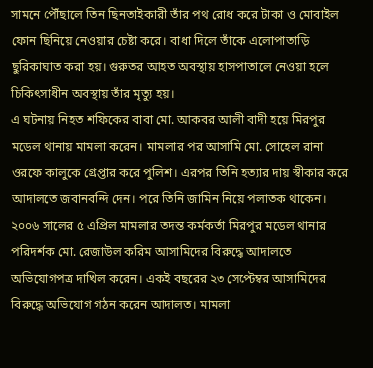সামনে পৌঁছালে তিন ছিনতাইকারী তাঁর পথ রোধ করে টাকা ও মোবাইল ফোন ছিনিয়ে নেওয়ার চেষ্টা করে। বাধা দিলে তাঁকে এলোপাতাড়ি ছুরিকাঘাত করা হয়। গুরুতর আহত অবস্থায় হাসপাতালে নেওয়া হলে চিকিৎসাধীন অবস্থায় তাঁর মৃত্যু হয়।
এ ঘটনায় নিহত শফিকের বাবা মো. আকবর আলী বাদী হয়ে মিরপুর মডেল থানায় মামলা করেন। মামলার পর আসামি মো. সোহেল রানা ওরফে কালুকে গ্রেপ্তার করে পুলিশ। এরপর তিনি হত্যার দায় স্বীকার করে আদালতে জবানবন্দি দেন। পরে তিনি জামিন নিয়ে পলাতক থাকেন।
২০০৬ সালের ৫ এপ্রিল মামলার তদন্ত কর্মকর্তা মিরপুর মডেল থানার পরিদর্শক মো. রেজাউল করিম আসামিদের বিরুদ্ধে আদালতে অভিযোগপত্র দাখিল করেন। একই বছরের ২৩ সেপ্টেম্বর আসামিদের বিরুদ্ধে অভিযোগ গঠন করেন আদালত। মামলা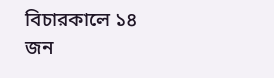বিচারকালে ১৪ জন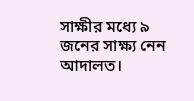সাক্ষীর মধ্যে ৯ জনের সাক্ষ্য নেন আদালত।